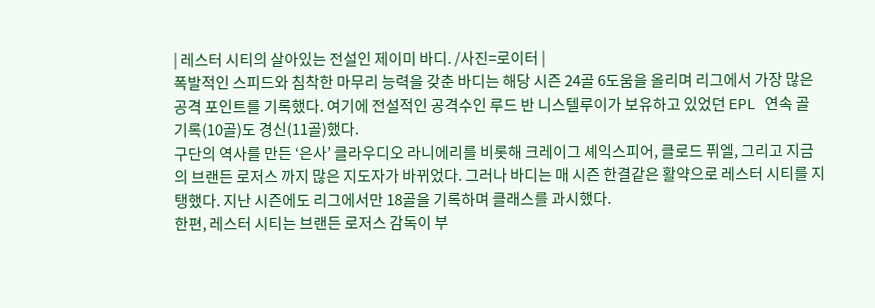| 레스터 시티의 살아있는 전설인 제이미 바디. /사진=로이터 |
폭발적인 스피드와 침착한 마무리 능력을 갖춘 바디는 해당 시즌 24골 6도움을 올리며 리그에서 가장 많은 공격 포인트를 기록했다. 여기에 전설적인 공격수인 루드 반 니스텔루이가 보유하고 있었던 EPL 연속 골 기록(10골)도 경신(11골)했다.
구단의 역사를 만든 ‘은사’ 클라우디오 라니에리를 비롯해 크레이그 셰익스피어, 클로드 퓌엘, 그리고 지금의 브랜든 로저스 까지 많은 지도자가 바뀌었다. 그러나 바디는 매 시즌 한결같은 활약으로 레스터 시티를 지탱했다. 지난 시즌에도 리그에서만 18골을 기록하며 클래스를 과시했다.
한편, 레스터 시티는 브랜든 로저스 감독이 부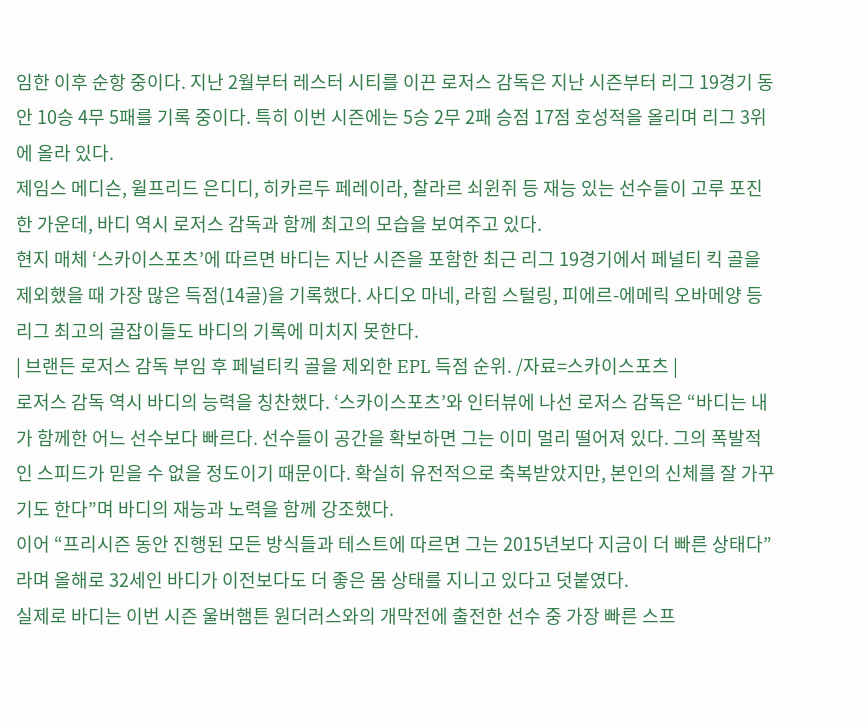임한 이후 순항 중이다. 지난 2월부터 레스터 시티를 이끈 로저스 감독은 지난 시즌부터 리그 19경기 동안 10승 4무 5패를 기록 중이다. 특히 이번 시즌에는 5승 2무 2패 승점 17점 호성적을 올리며 리그 3위에 올라 있다.
제임스 메디슨, 윌프리드 은디디, 히카르두 페레이라, 찰라르 쇠윈쥐 등 재능 있는 선수들이 고루 포진한 가운데, 바디 역시 로저스 감독과 함께 최고의 모습을 보여주고 있다.
현지 매체 ‘스카이스포츠’에 따르면 바디는 지난 시즌을 포함한 최근 리그 19경기에서 페널티 킥 골을 제외했을 때 가장 많은 득점(14골)을 기록했다. 사디오 마네, 라힘 스털링, 피에르-에메릭 오바메양 등 리그 최고의 골잡이들도 바디의 기록에 미치지 못한다.
| 브랜든 로저스 감독 부임 후 페널티킥 골을 제외한 EPL 득점 순위. /자료=스카이스포츠 |
로저스 감독 역시 바디의 능력을 칭찬했다. ‘스카이스포츠’와 인터뷰에 나선 로저스 감독은 “바디는 내가 함께한 어느 선수보다 빠르다. 선수들이 공간을 확보하면 그는 이미 멀리 떨어져 있다. 그의 폭발적인 스피드가 믿을 수 없을 정도이기 때문이다. 확실히 유전적으로 축복받았지만, 본인의 신체를 잘 가꾸기도 한다”며 바디의 재능과 노력을 함께 강조했다.
이어 “프리시즌 동안 진행된 모든 방식들과 테스트에 따르면 그는 2015년보다 지금이 더 빠른 상태다”라며 올해로 32세인 바디가 이전보다도 더 좋은 몸 상태를 지니고 있다고 덧붙였다.
실제로 바디는 이번 시즌 울버햄튼 원더러스와의 개막전에 출전한 선수 중 가장 빠른 스프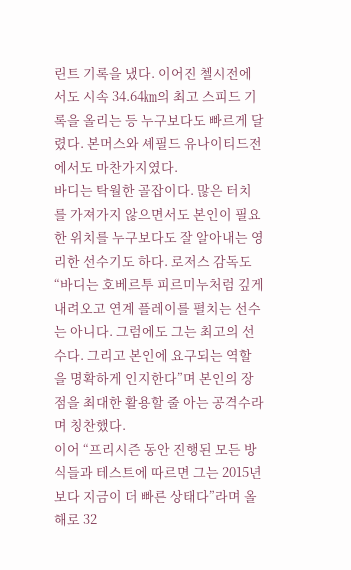린트 기록을 냈다. 이어진 첼시전에서도 시속 34.64㎞의 최고 스피드 기록을 올리는 등 누구보다도 빠르게 달렸다. 본머스와 셰필드 유나이티드전에서도 마찬가지였다.
바디는 탁월한 골잡이다. 많은 터치를 가져가지 않으면서도 본인이 필요한 위치를 누구보다도 잘 알아내는 영리한 선수기도 하다. 로저스 감독도 “바디는 호베르투 피르미누처럼 깊게 내려오고 연계 플레이를 펼치는 선수는 아니다. 그럼에도 그는 최고의 선수다. 그리고 본인에 요구되는 역할을 명확하게 인지한다”며 본인의 장점을 최대한 활용할 줄 아는 공격수라며 칭찬했다.
이어 “프리시즌 동안 진행된 모든 방식들과 테스트에 따르면 그는 2015년보다 지금이 더 빠른 상태다”라며 올해로 32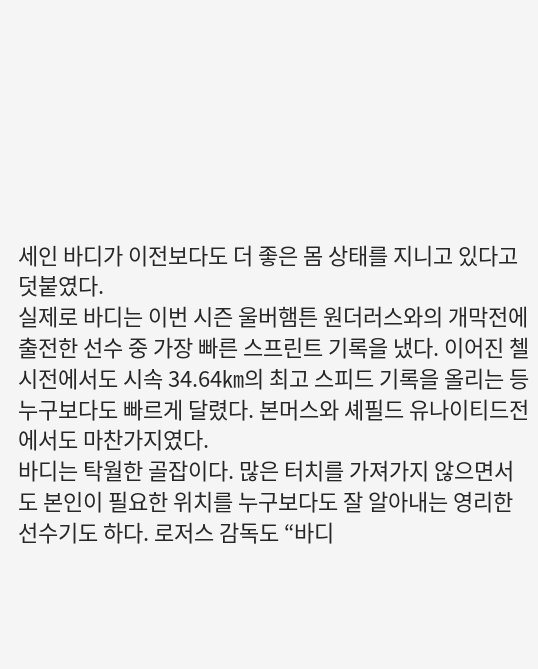세인 바디가 이전보다도 더 좋은 몸 상태를 지니고 있다고 덧붙였다.
실제로 바디는 이번 시즌 울버햄튼 원더러스와의 개막전에 출전한 선수 중 가장 빠른 스프린트 기록을 냈다. 이어진 첼시전에서도 시속 34.64㎞의 최고 스피드 기록을 올리는 등 누구보다도 빠르게 달렸다. 본머스와 셰필드 유나이티드전에서도 마찬가지였다.
바디는 탁월한 골잡이다. 많은 터치를 가져가지 않으면서도 본인이 필요한 위치를 누구보다도 잘 알아내는 영리한 선수기도 하다. 로저스 감독도 “바디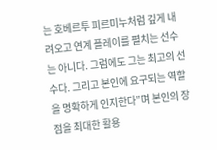는 호베르투 피르미누처럼 깊게 내려오고 연계 플레이를 펼치는 선수는 아니다. 그럼에도 그는 최고의 선수다. 그리고 본인에 요구되는 역할을 명확하게 인지한다”며 본인의 장점을 최대한 활용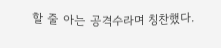할 줄 아는 공격수라며 칭찬했다.